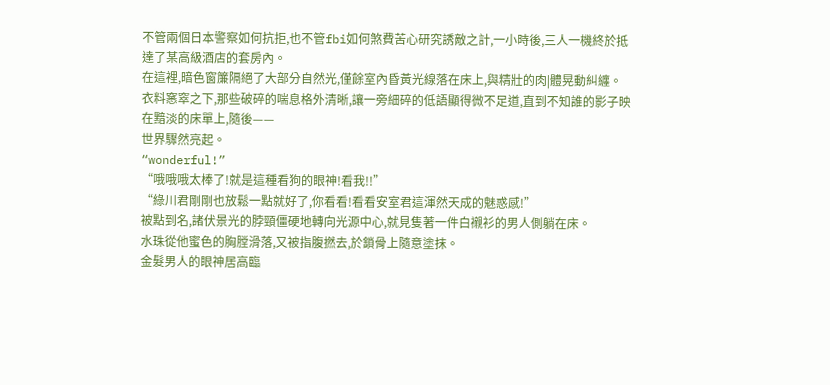不管兩個日本警察如何抗拒,也不管fbi如何煞費苦心研究誘敵之計,一小時後,三人一機終於抵達了某高級酒店的套房內。
在這裡,暗色窗簾隔絕了大部分自然光,僅餘室內昏黃光線落在床上,與精壯的肉|體晃動糾纏。
衣料窸窣之下,那些破碎的喘息格外清晰,讓一旁細碎的低語顯得微不足道,直到不知誰的影子映在黯淡的床單上,隨後——
世界驟然亮起。
“wonderful!”
“哦哦哦太棒了!就是這種看狗的眼神!看我!!”
“綠川君剛剛也放鬆一點就好了,你看看!看看安室君這渾然天成的魅惑感!”
被點到名,諸伏景光的脖頸僵硬地轉向光源中心,就見隻著一件白襯衫的男人側躺在床。
水珠從他蜜色的胸膛滑落,又被指腹撚去,於鎖骨上隨意塗抹。
金髮男人的眼神居高臨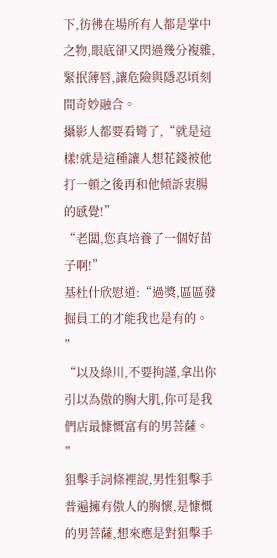下,彷彿在場所有人都是掌中之物,眼底卻又閃過幾分複雜,緊抿薄唇,讓危險與隱忍頃刻間奇妙融合。
攝影人都要看彎了,“就是這樣!就是這種讓人想花錢被他打一頓之後再和他傾訴衷腸的感覺!”
“老闆,您真培養了一個好苗子啊!”
基杜什欣慰道:“過獎,區區發掘員工的才能我也是有的。
”
“以及綠川,不要拘謹,拿出你引以為傲的胸大肌,你可是我們店最慷慨富有的男菩薩。
”
狙擊手詞條裡說,男性狙擊手普遍擁有傲人的胸懷,是慷慨的男菩薩,想來應是對狙擊手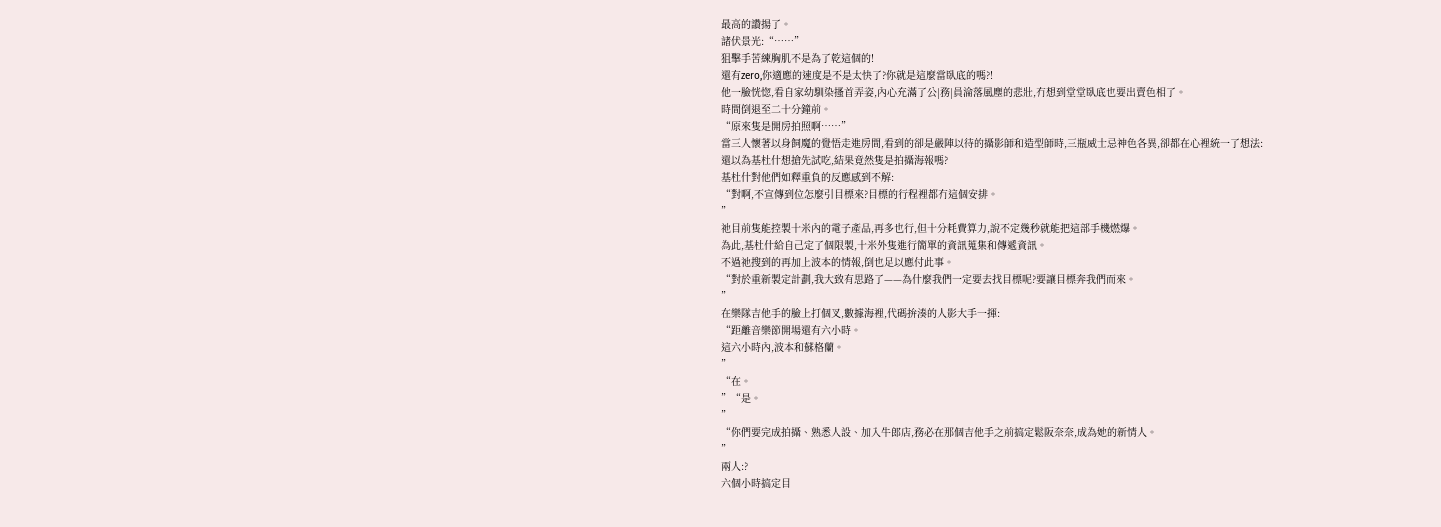最高的讚揚了。
諸伏景光:“……”
狙擊手苦練胸肌不是為了乾這個的!
還有zero,你適應的速度是不是太快了?你就是這麼當臥底的嗎?!
他一臉恍惚,看自家幼馴染搔首弄姿,內心充滿了公|務|員淪落風塵的悲壯,冇想到堂堂臥底也要出賣色相了。
時間倒退至二十分鐘前。
“原來隻是開房拍照啊……”
當三人懷著以身飼魔的覺悟走進房間,看到的卻是嚴陣以待的攝影師和造型師時,三瓶威士忌神色各異,卻都在心裡統一了想法:
還以為基杜什想搶先試吃,結果竟然隻是拍攝海報嗎?
基杜什對他們如釋重負的反應感到不解:
“對啊,不宣傳到位怎麼引目標來?目標的行程裡都冇這個安排。
”
祂目前隻能控製十米內的電子產品,再多也行,但十分耗費算力,說不定幾秒就能把這部手機燃爆。
為此,基杜什給自己定了個限製,十米外隻進行簡單的資訊蒐集和傳遞資訊。
不過祂搜到的再加上波本的情報,倒也足以應付此事。
“對於重新製定計劃,我大致有思路了——為什麼我們一定要去找目標呢?要讓目標奔我們而來。
”
在樂隊吉他手的臉上打個叉,數據海裡,代碼拚湊的人影大手一揮:
“距離音樂節開場還有六小時。
這六小時內,波本和蘇格蘭。
”
“在。
”“是。
”
“你們要完成拍攝、熟悉人設、加入牛郎店,務必在那個吉他手之前搞定鬆阪奈奈,成為她的新情人。
”
兩人:?
六個小時搞定目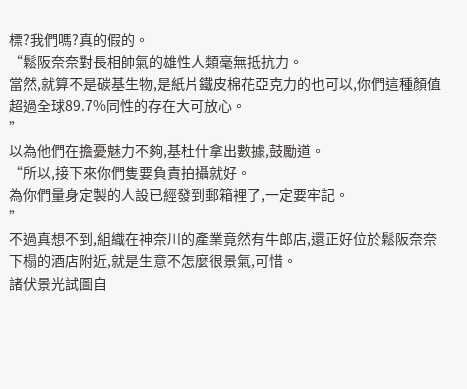標?我們嗎?真的假的。
“鬆阪奈奈對長相帥氣的雄性人類毫無抵抗力。
當然,就算不是碳基生物,是紙片鐵皮棉花亞克力的也可以,你們這種顏值超過全球89.7%同性的存在大可放心。
”
以為他們在擔憂魅力不夠,基杜什拿出數據,鼓勵道。
“所以,接下來你們隻要負責拍攝就好。
為你們量身定製的人設已經發到郵箱裡了,一定要牢記。
”
不過真想不到,組織在神奈川的產業竟然有牛郎店,還正好位於鬆阪奈奈下榻的酒店附近,就是生意不怎麼很景氣,可惜。
諸伏景光試圖自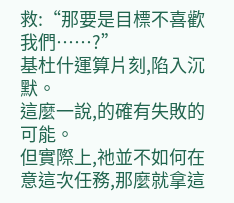救:“那要是目標不喜歡我們……?”
基杜什運算片刻,陷入沉默。
這麼一說,的確有失敗的可能。
但實際上,祂並不如何在意這次任務,那麼就拿這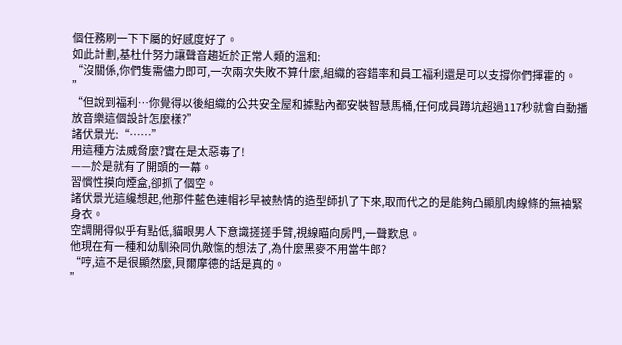個任務刷一下下屬的好感度好了。
如此計劃,基杜什努力讓聲音趨近於正常人類的溫和:
“沒關係,你們隻需儘力即可,一次兩次失敗不算什麼,組織的容錯率和員工福利還是可以支撐你們揮霍的。
”
“但說到福利…你覺得以後組織的公共安全屋和據點內都安裝智慧馬桶,任何成員蹲坑超過117秒就會自動播放音樂這個設計怎麼樣?”
諸伏景光:“……”
用這種方法威脅麼?實在是太惡毒了!
——於是就有了開頭的一幕。
習慣性摸向煙盒,卻抓了個空。
諸伏景光這纔想起,他那件藍色連帽衫早被熱情的造型師扒了下來,取而代之的是能夠凸顯肌肉線條的無袖緊身衣。
空調開得似乎有點低,貓眼男人下意識搓搓手臂,視線瞄向房門,一聲歎息。
他現在有一種和幼馴染同仇敵愾的想法了,為什麼黑麥不用當牛郎?
“哼,這不是很顯然麼,貝爾摩德的話是真的。
”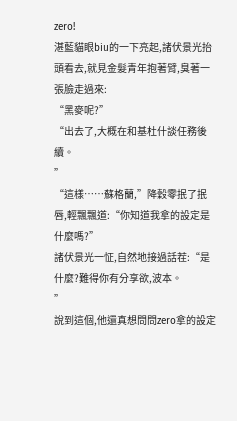zero!
湛藍貓眼biu的一下亮起,諸伏景光抬頭看去,就見金髮青年抱著臂,臭著一張臉走過來:
“黑麥呢?”
“出去了,大概在和基杜什談任務後續。
”
“這樣……蘇格蘭,”降穀零抿了抿唇,輕飄飄道:“你知道我拿的設定是什麼嗎?”
諸伏景光一怔,自然地接過話茬:“是什麼?難得你有分享欲,波本。
”
說到這個,他還真想問問zero拿的設定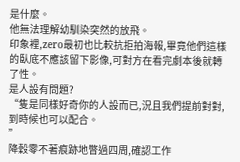是什麼。
他無法理解幼馴染突然的放飛。
印象裡,zero最初也比較抗拒拍海報,畢竟他們這樣的臥底不應該留下影像,可對方在看完劇本後就轉了性。
是人設有問題?
“隻是同樣好奇你的人設而已,況且我們提前對對,到時候也可以配合。
”
降穀零不著痕跡地瞥過四周,確認工作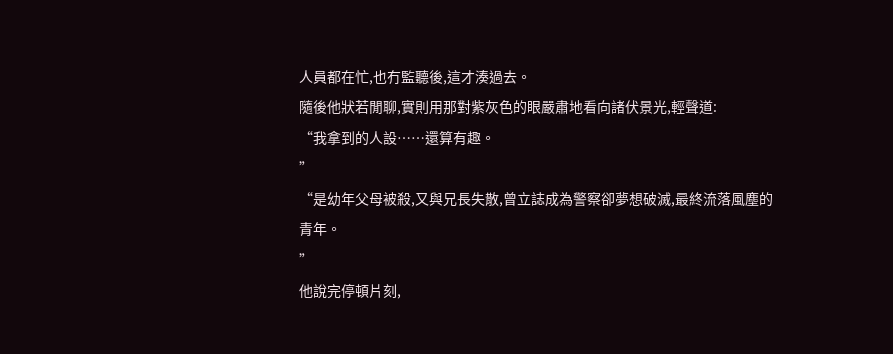人員都在忙,也冇監聽後,這才湊過去。
隨後他狀若閒聊,實則用那對紫灰色的眼嚴肅地看向諸伏景光,輕聲道:
“我拿到的人設……還算有趣。
”
“是幼年父母被殺,又與兄長失散,曾立誌成為警察卻夢想破滅,最終流落風塵的青年。
”
他說完停頓片刻,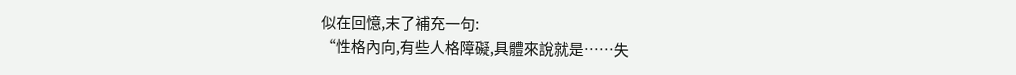似在回憶,末了補充一句:
“性格內向,有些人格障礙,具體來說就是……失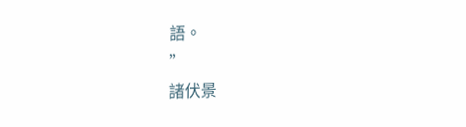語。
”
諸伏景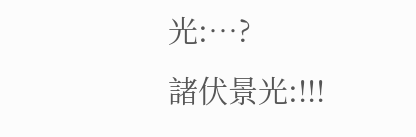光:…?
諸伏景光:!!!